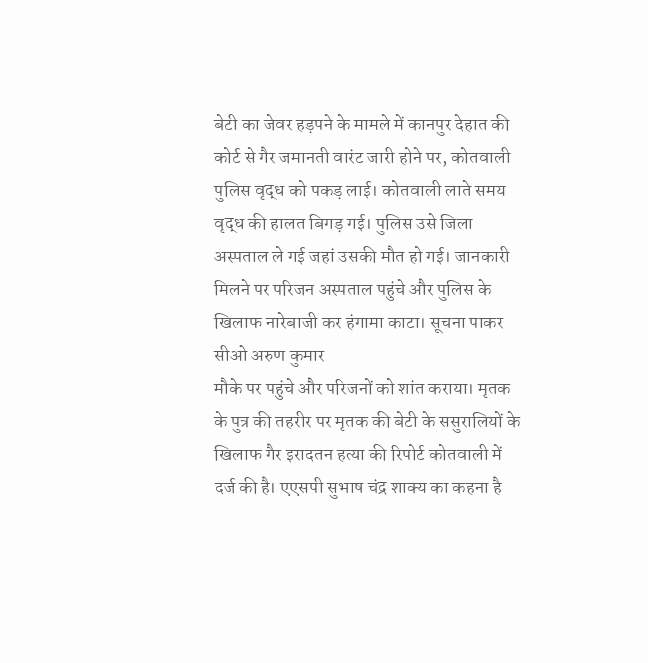बेटी का जेवर हड़पने के मामले में कानपुर देहात की कोर्ट से गैर जमानती वारंट जारी होने पर, कोतवाली पुलिस वृद्ध को पकड़ लाई। कोतवाली लाते समय वृद्ध की हालत बिगड़ गई। पुलिस उसे जिला अस्पताल ले गई जहां उसकी मौत हो गई। जानकारी मिलने पर परिजन अस्पताल पहुंचे और पुलिस के खिलाफ नारेबाजी कर हंगामा काटा। सूचना पाकर सीओ अरुण कुमार
मौके पर पहुंचे और परिजनों को शांत कराया। मृतक के पुत्र की तहरीर पर मृतक की बेटी के ससुरालियों के खिलाफ गैर इरादतन हत्या की रिपोर्ट कोतवाली में दर्ज की है। एएसपी सुभाष चंद्र शाक्य का कहना है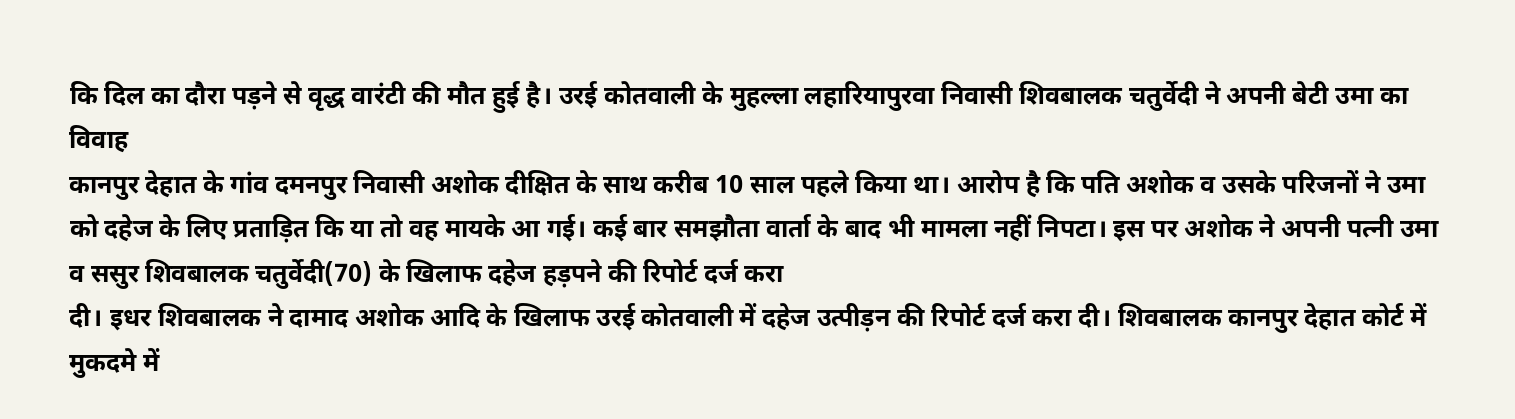कि दिल का दौरा पड़ने से वृद्ध वारंटी की मौत हुई है। उरई कोतवाली के मुहल्ला लहारियापुरवा निवासी शिवबालक चतुर्वेदी ने अपनी बेटी उमा का विवाह
कानपुर देहात के गांव दमनपुर निवासी अशोक दीक्षित के साथ करीब 10 साल पहले किया था। आरोप है कि पति अशोक व उसके परिजनों ने उमा को दहेज के लिए प्रताड़ित कि या तो वह मायके आ गई। कई बार समझौता वार्ता के बाद भी मामला नहीं निपटा। इस पर अशोक ने अपनी पत्नी उमा व ससुर शिवबालक चतुर्वेदी(70) के खिलाफ दहेज हड़पने की रिपोर्ट दर्ज करा
दी। इधर शिवबालक ने दामाद अशोक आदि के खिलाफ उरई कोतवाली में दहेज उत्पीड़न की रिपोर्ट दर्ज करा दी। शिवबालक कानपुर देहात कोर्ट में मुकदमे में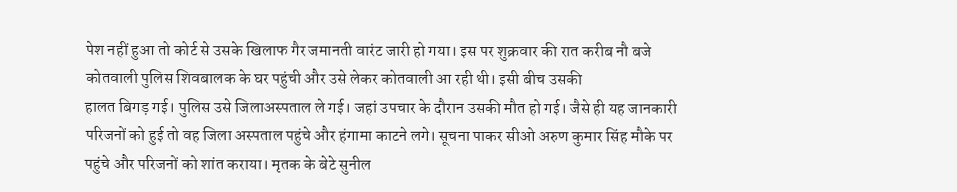पेश नहीं हुआ तो कोर्ट से उसके खिलाफ गैर जमानती वारंट जारी हो गया। इस पर शुक्रवार की रात करीब नौ बजे कोतवाली पुलिस शिवबालक के घर पहुंची और उसे लेकर कोतवाली आ रही थी। इसी बीच उसकी
हालत बिगड़ गई। पुलिस उसे जिलाअस्पताल ले गई। जहां उपचार के दौरान उसकी मौत हो गई। जैसे ही यह जानकारी परिजनों को हुई तो वह जिला अस्पताल पहुंचे और हंगामा काटने लगे। सूचना पाकर सीओ अरुण कुमार सिंह मौके पर पहुंचे और परिजनों को शांत कराया। मृतक के बेटे सुनील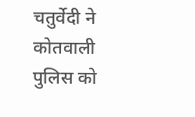चतुर्वेदी ने कोतवाली पुलिस को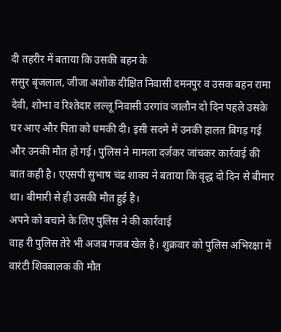दी तहरीर में बताया कि उसकी बहन के
ससुर बृजलाल, जीजा अशोक दीक्षित निवासी दमनपुर व उसक बहन रामा देवी, शोभा व रिश्तेदार लल्लू निवासी उरगांव जालौन दो दिन पहले उसके घर आए और पिता को धमकी दी। इसी सदमे में उनकी हालत बिगड़ गई और उनकी मौत हो गई। पुलिस ने मामला दर्जकर जांचकर कार्रवाई की बात कही है। एएसपी सुभाष चंद्र शाक्य ने बताया कि वृद्ध दो दिन से बीमार था। बीमारी से ही उसकी मौत हुई है।
अपने को बचाने के लिए पुलिस ने की कार्रवाई
वाह री पुलिस तेरे भी अजब गजब खेल है। शुक्रवार को पुलिस अभिरक्षा में वारंटी शिवबालक की मौत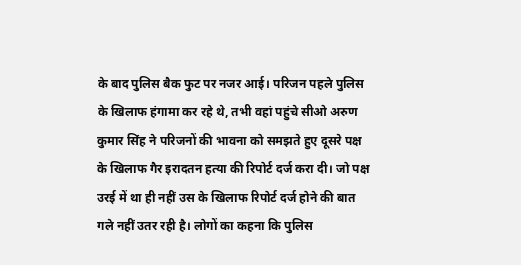के बाद पुलिस बैक फुट पर नजर आई। परिजन पहले पुलिस के खिलाफ हंगामा कर रहे थे, तभी वहां पहुंचे सीओ अरुण कुमार सिंह ने परिजनों की भावना को समझते हुए दूसरे पक्ष के खिलाफ गैर इरादतन हत्या की रिपोर्ट दर्ज करा दी। जो पक्ष उरई में था ही नहीं उस के खिलाफ रिपोर्ट दर्ज होने की बात गले नहीं उतर रही है। लोगों का कहना कि पुलिस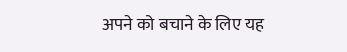अपने को बचाने के लिए यह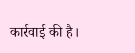कार्रवाई की है।